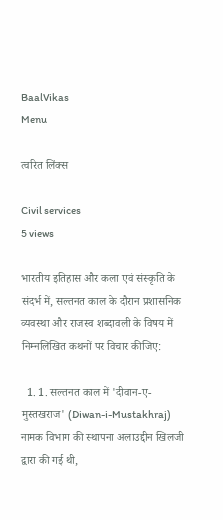BaalVikas
Menu

त्वरित लिंक्स

Civil services
5 views

भारतीय इतिहास और कला एवं संस्कृति के संदर्भ में, सल्तनत काल के दौरान प्रशासनिक व्यवस्था और राजस्व शब्दावली के विषय में निम्नलिखित कथनों पर विचार कीजिए:

  1. 1. सल्तनत काल में 'दीवान-ए-मुस्तखराज' (Diwan-i-Mustakhraj) नामक विभाग की स्थापना अलाउद्दीन खिलजी द्वारा की गई थी,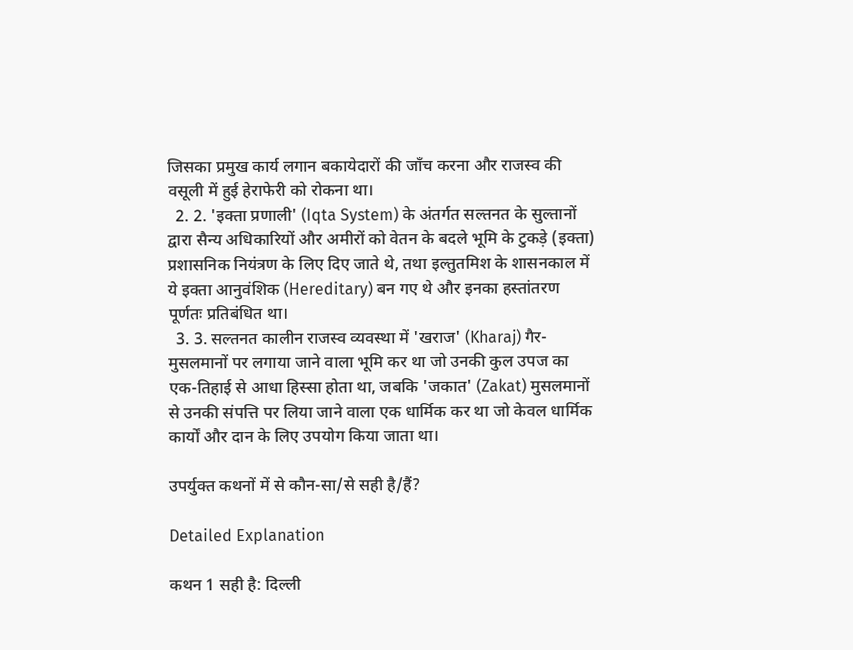जिसका प्रमुख कार्य लगान बकायेदारों की जाँच करना और राजस्व की वसूली में हुई हेराफेरी को रोकना था।
  2. 2. 'इक्ता प्रणाली' (Iqta System) के अंतर्गत सल्तनत के सुल्तानों द्वारा सैन्य अधिकारियों और अमीरों को वेतन के बदले भूमि के टुकड़े (इक्ता) प्रशासनिक नियंत्रण के लिए दिए जाते थे, तथा इल्तुतमिश के शासनकाल में ये इक्ता आनुवंशिक (Hereditary) बन गए थे और इनका हस्तांतरण पूर्णतः प्रतिबंधित था।
  3. 3. सल्तनत कालीन राजस्व व्यवस्था में 'खराज' (Kharaj) गैर-मुसलमानों पर लगाया जाने वाला भूमि कर था जो उनकी कुल उपज का एक-तिहाई से आधा हिस्सा होता था, जबकि 'जकात' (Zakat) मुसलमानों से उनकी संपत्ति पर लिया जाने वाला एक धार्मिक कर था जो केवल धार्मिक कार्यों और दान के लिए उपयोग किया जाता था।

उपर्युक्त कथनों में से कौन-सा/से सही है/हैं?

Detailed Explanation

कथन 1 सही है: दिल्ली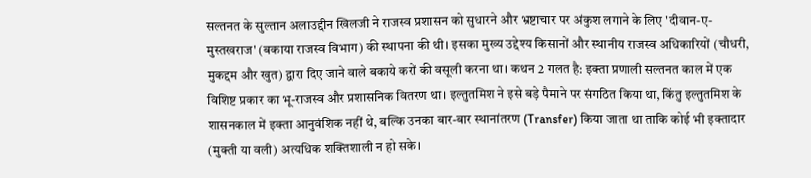सल्तनत के सुल्तान अलाउद्दीन खिलजी ने राजस्व प्रशासन को सुधारने और भ्रष्टाचार पर अंकुश लगाने के लिए 'दीवान-ए-मुस्तखराज' (बकाया राजस्व विभाग) की स्थापना की थी। इसका मुख्य उद्देश्य किसानों और स्थानीय राजस्व अधिकारियों (चौधरी, मुकद्दम और खुत) द्वारा दिए जाने वाले बकाये करों की वसूली करना था। कथन 2 गलत है: इक्ता प्रणाली सल्तनत काल में एक विशिष्ट प्रकार का भू-राजस्व और प्रशासनिक वितरण था। इल्तुतमिश ने इसे बड़े पैमाने पर संगठित किया था, किंतु इल्तुतमिश के शासनकाल में इक्ता आनुवंशिक नहीं थे, बल्कि उनका बार-बार स्थानांतरण (Transfer) किया जाता था ताकि कोई भी इक्तादार (मुक्ती या वली) अत्यधिक शक्तिशाली न हो सके।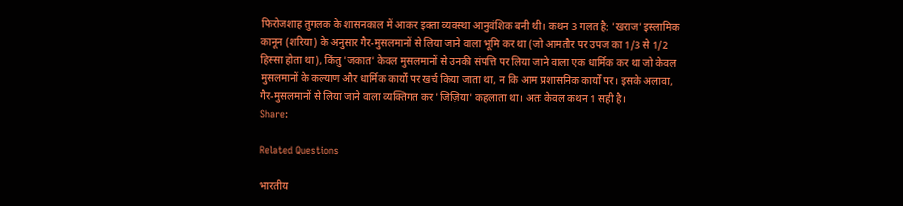फिरोजशाह तुगलक के शासनकाल में आकर इक्ता व्यवस्था आनुवंशिक बनी थी। कथन 3 गलत है: 'खराज' इस्लामिक कानून (शरिया) के अनुसार गैर-मुसलमानों से लिया जाने वाला भूमि कर था (जो आमतौर पर उपज का 1/3 से 1/2 हिस्सा होता था), किंतु 'जकात' केवल मुसलमानों से उनकी संपत्ति पर लिया जाने वाला एक धार्मिक कर था जो केवल मुसलमानों के कल्याण और धार्मिक कार्यों पर खर्च किया जाता था, न कि आम प्रशासनिक कार्यों पर। इसके अलावा, गैर-मुसलमानों से लिया जाने वाला व्यक्तिगत कर 'जिज़िया' कहलाता था। अतः केवल कथन 1 सही है।
Share:

Related Questions

भारतीय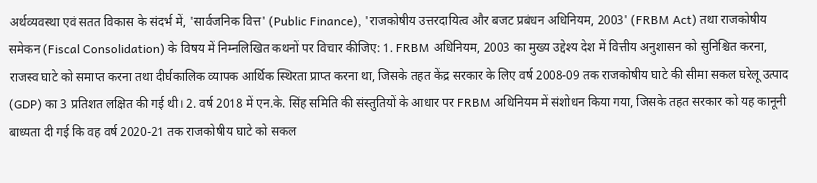अर्थव्यवस्था एवं सतत विकास के संदर्भ में, 'सार्वजनिक वित्त' (Public Finance), 'राजकोषीय उत्तरदायित्व और बजट प्रबंधन अधिनियम, 2003' (FRBM Act) तथा राजकोषीय समेकन (Fiscal Consolidation) के विषय में निम्नलिखित कथनों पर विचार कीजिए: 1. FRBM अधिनियम, 2003 का मुख्य उद्देश्य देश में वित्तीय अनुशासन को सुनिश्चित करना, राजस्व घाटे को समाप्त करना तथा दीर्घकालिक व्यापक आर्थिक स्थिरता प्राप्त करना था, जिसके तहत केंद्र सरकार के लिए वर्ष 2008-09 तक राजकोषीय घाटे की सीमा सकल घरेलू उत्पाद (GDP) का 3 प्रतिशत लक्षित की गई थी। 2. वर्ष 2018 में एन.के. सिंह समिति की संस्तुतियों के आधार पर FRBM अधिनियम में संशोधन किया गया, जिसके तहत सरकार को यह कानूनी बाध्यता दी गई कि वह वर्ष 2020-21 तक राजकोषीय घाटे को सकल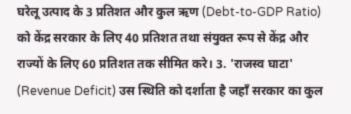घरेलू उत्पाद के 3 प्रतिशत और कुल ऋण (Debt-to-GDP Ratio) को केंद्र सरकार के लिए 40 प्रतिशत तथा संयुक्त रूप से केंद्र और राज्यों के लिए 60 प्रतिशत तक सीमित करे। 3. 'राजस्व घाटा' (Revenue Deficit) उस स्थिति को दर्शाता है जहाँ सरकार का कुल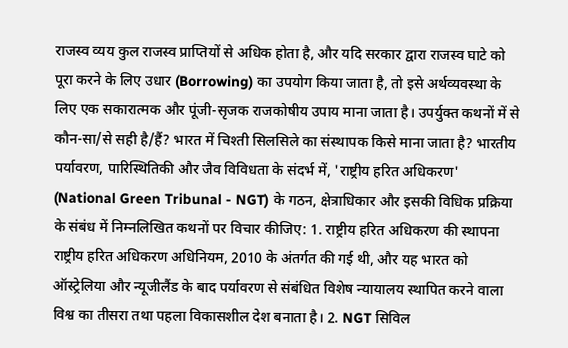राजस्व व्यय कुल राजस्व प्राप्तियों से अधिक होता है, और यदि सरकार द्वारा राजस्व घाटे को पूरा करने के लिए उधार (Borrowing) का उपयोग किया जाता है, तो इसे अर्थव्यवस्था के लिए एक सकारात्मक और पूंजी-सृजक राजकोषीय उपाय माना जाता है। उपर्युक्त कथनों में से कौन-सा/से सही है/हैं? भारत में चिश्ती सिलसिले का संस्थापक किसे माना जाता है? भारतीय पर्यावरण, पारिस्थितिकी और जैव विविधता के संदर्भ में, 'राष्ट्रीय हरित अधिकरण' (National Green Tribunal - NGT) के गठन, क्षेत्राधिकार और इसकी विधिक प्रक्रिया के संबंध में निम्नलिखित कथनों पर विचार कीजिए: 1. राष्ट्रीय हरित अधिकरण की स्थापना राष्ट्रीय हरित अधिकरण अधिनियम, 2010 के अंतर्गत की गई थी, और यह भारत को ऑस्ट्रेलिया और न्यूजीलैंड के बाद पर्यावरण से संबंधित विशेष न्यायालय स्थापित करने वाला विश्व का तीसरा तथा पहला विकासशील देश बनाता है। 2. NGT सिविल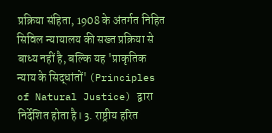प्रक्रिया संहिता, 1908 के अंतर्गत निहित सिविल न्यायालय की सख्त प्रक्रिया से बाध्य नहीं है, बल्कि यह 'प्राकृतिक न्याय के सिद्धांतों' (Principles of Natural Justice) द्वारा निर्देशित होता है। 3. राष्ट्रीय हरित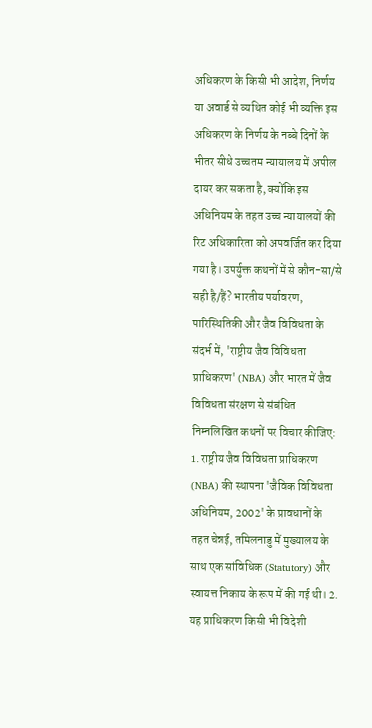अधिकरण के किसी भी आदेश, निर्णय या अवार्ड से व्यथित कोई भी व्यक्ति इस अधिकरण के निर्णय के नब्बे दिनों के भीतर सीधे उच्चतम न्यायालय में अपील दायर कर सकता है, क्योंकि इस अधिनियम के तहत उच्च न्यायालयों की रिट अधिकारिता को अपवर्जित कर दिया गया है। उपर्युक्त कथनों में से कौन-सा/से सही है/हैं? भारतीय पर्यावरण, पारिस्थितिकी और जैव विविधता के संदर्भ में, 'राष्ट्रीय जैव विविधता प्राधिकरण' (NBA) और भारत में जैव विविधता संरक्षण से संबंधित निम्नलिखित कथनों पर विचार कीजिए: 1. राष्ट्रीय जैव विविधता प्राधिकरण (NBA) की स्थापना 'जैविक विविधता अधिनियम, 2002' के प्रावधानों के तहत चेन्नई, तमिलनाडु में मुख्यालय के साथ एक सांविधिक (Statutory) और स्वायत्त निकाय के रूप में की गई थी। 2. यह प्राधिकरण किसी भी विदेशी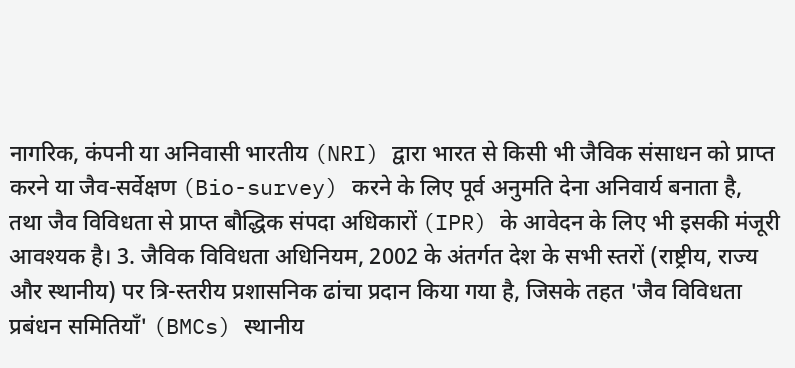नागरिक, कंपनी या अनिवासी भारतीय (NRI) द्वारा भारत से किसी भी जैविक संसाधन को प्राप्त करने या जैव-सर्वेक्षण (Bio-survey) करने के लिए पूर्व अनुमति देना अनिवार्य बनाता है, तथा जैव विविधता से प्राप्त बौद्धिक संपदा अधिकारों (IPR) के आवेदन के लिए भी इसकी मंजूरी आवश्यक है। 3. जैविक विविधता अधिनियम, 2002 के अंतर्गत देश के सभी स्तरों (राष्ट्रीय, राज्य और स्थानीय) पर त्रि-स्तरीय प्रशासनिक ढांचा प्रदान किया गया है, जिसके तहत 'जैव विविधता प्रबंधन समितियाँ' (BMCs) स्थानीय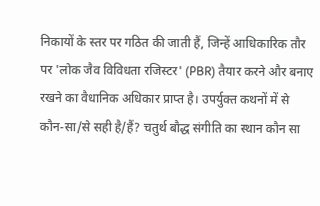निकायों के स्तर पर गठित की जाती हैं, जिन्हें आधिकारिक तौर पर 'लोक जैव विविधता रजिस्टर' (PBR) तैयार करने और बनाए रखने का वैधानिक अधिकार प्राप्त है। उपर्युक्त कथनों में से कौन-सा/से सही है/हैं? चतुर्थ बौद्ध संगीति का स्थान कौन सा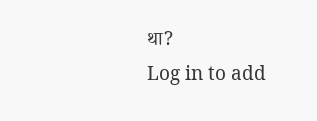था?
Log in to add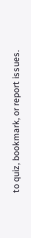to quiz, bookmark, or report issues.